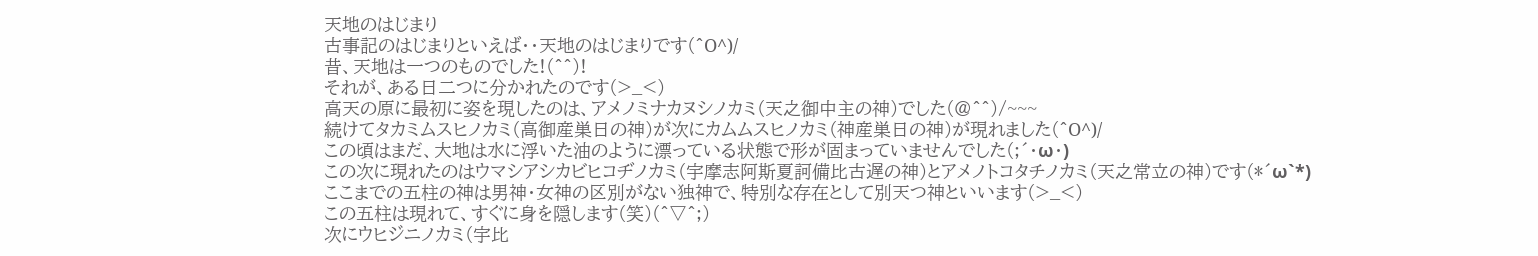天地のはじまり
古事記のはじまりといえば・・天地のはじまりです(^O^)/
昔、天地は一つのものでした!(^^)!
それが、ある日二つに分かれたのです(>_<)
高天の原に最初に姿を現したのは、アメノミナカヌシノカミ(天之御中主の神)でした(@^^)/~~~
続けてタカミムスヒノカミ(高御産巣日の神)が次にカムムスヒノカミ(神産巣日の神)が現れました(^O^)/
この頃はまだ、大地は水に浮いた油のように漂っている状態で形が固まっていませんでした(;´・ω・)
この次に現れたのはウマシアシカビヒコヂノカミ(宇摩志阿斯夏訶備比古遅の神)とアメノトコタチノカミ(天之常立の神)です(*´ω`*)
ここまでの五柱の神は男神・女神の区別がない独神で、特別な存在として別天つ神といいます(>_<)
この五柱は現れて、すぐに身を隠します(笑)(^▽^;)
次にウヒジニノカミ(宇比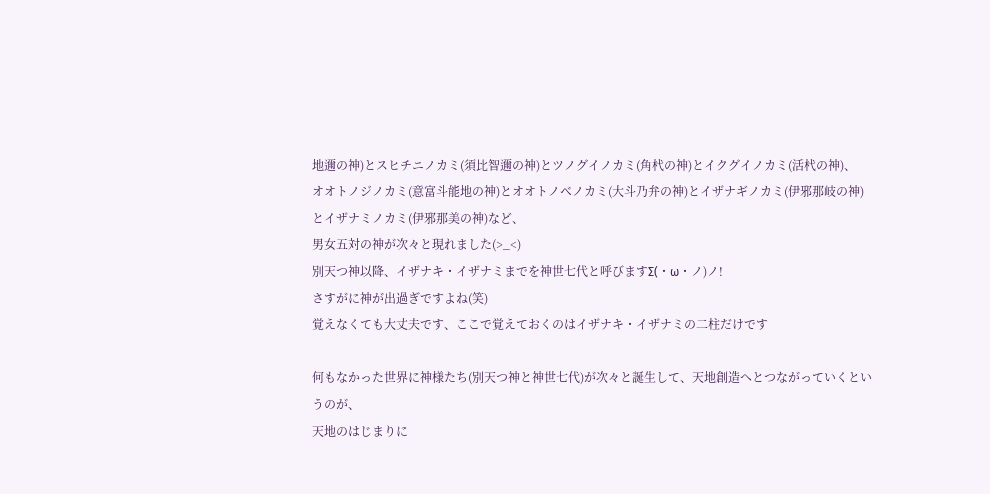地邇の神)とスヒチニノカミ(須比智邇の神)とツノグイノカミ(角杙の神)とイクグイノカミ(活杙の神)、
オオトノジノカミ(意富斗能地の神)とオオトノベノカミ(大斗乃弁の神)とイザナギノカミ(伊邪那岐の神)とイザナミノカミ(伊邪那美の神)など、
男女五対の神が次々と現れました(>_<)
別天つ神以降、イザナキ・イザナミまでを神世七代と呼びますΣ(・ω・ノ)ノ!
さすがに神が出過ぎですよね(笑)
覚えなくても大丈夫です、ここで覚えておくのはイザナキ・イザナミの二柱だけです

何もなかった世界に神様たち(別天つ神と神世七代)が次々と誕生して、天地創造へとつながっていくというのが、
天地のはじまりに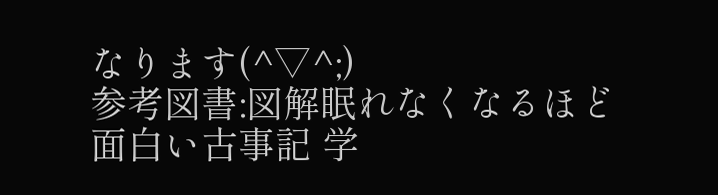なります(^▽^;)
参考図書:図解眠れなくなるほど面白い古事記 学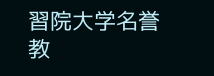習院大学名誉教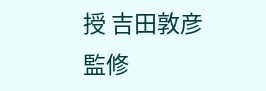授 吉田敦彦監修